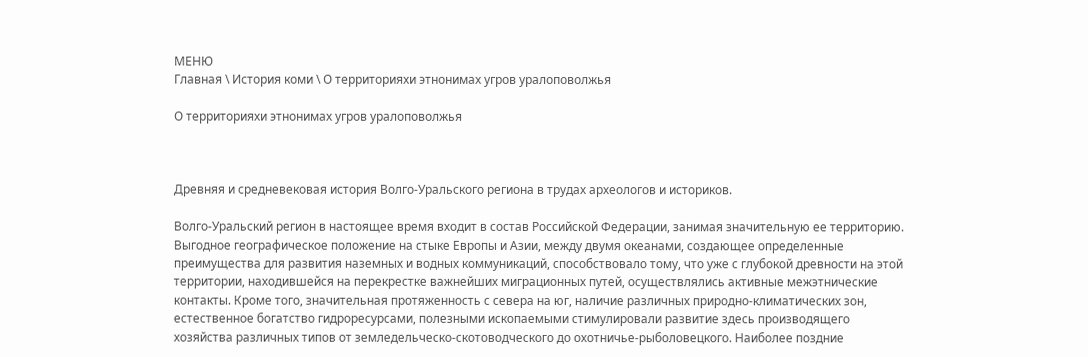МЕНЮ
Главная \ История коми \ О территорияхи этнонимах угров уралоповолжья

О территорияхи этнонимах угров уралоповолжья



Древняя и средневековая история Волго-Уральского региона в трудах археологов и историков.

Волго-Уральский регион в настоящее время входит в состав Российской Федерации, занимая значительную ее территорию. Выгодное географическое положение на стыке Европы и Азии, между двумя океанами, создающее определенные преимущества для развития наземных и водных коммуникаций, способствовало тому, что уже с глубокой древности на этой территории, находившейся на перекрестке важнейших миграционных путей, осуществлялись активные межэтнические контакты. Кроме того, значительная протяженность с севера на юг, наличие различных природно-климатических зон, естественное богатство гидроресурсами, полезными ископаемыми стимулировали развитие здесь производящего хозяйства различных типов от земледельческо-скотоводческого до охотничье-рыболовецкого. Наиболее поздние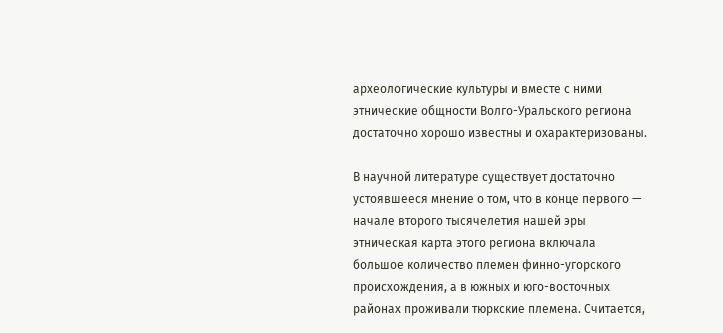археологические культуры и вместе с ними этнические общности Волго-Уральского региона достаточно хорошо известны и охарактеризованы.

В научной литературе существует достаточно устоявшееся мнение о том, что в конце первого — начале второго тысячелетия нашей эры этническая карта этого региона включала большое количество племен финно-угорского происхождения, а в южных и юго-восточных районах проживали тюркские племена. Считается,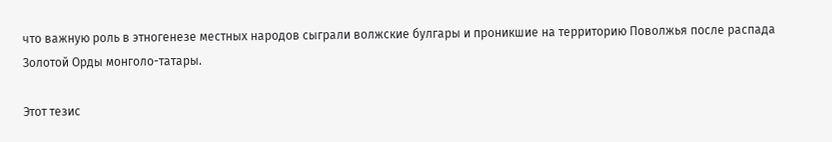что важную роль в этногенезе местных народов сыграли волжские булгары и проникшие на территорию Поволжья после распада Золотой Орды монголо-татары.

Этот тезис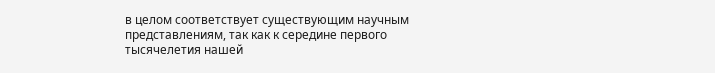в целом соответствует существующим научным представлениям, так как к середине первого тысячелетия нашей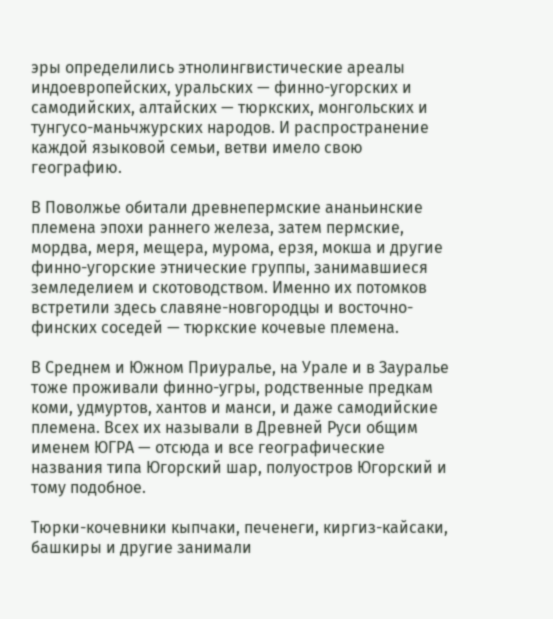эры определились этнолингвистические ареалы индоевропейских, уральских — финно-угорских и самодийских, алтайских — тюркских, монгольских и тунгусо-маньчжурских народов. И распространение каждой языковой семьи, ветви имело свою географию.

В Поволжье обитали древнепермские ананьинские племена эпохи раннего железа, затем пермские, мордва, меря, мещера, мурома, ерзя, мокша и другие финно-угорские этнические группы, занимавшиеся земледелием и скотоводством. Именно их потомков встретили здесь славяне-новгородцы и восточно-финских соседей — тюркские кочевые племена.

В Среднем и Южном Приуралье, на Урале и в Зауралье тоже проживали финно-угры, родственные предкам коми, удмуртов, хантов и манси, и даже самодийские племена. Всех их называли в Древней Руси общим именем ЮГРА — отсюда и все географические названия типа Югорский шар, полуостров Югорский и тому подобное.

Тюрки-кочевники кыпчаки, печенеги, киргиз-кайсаки, башкиры и другие занимали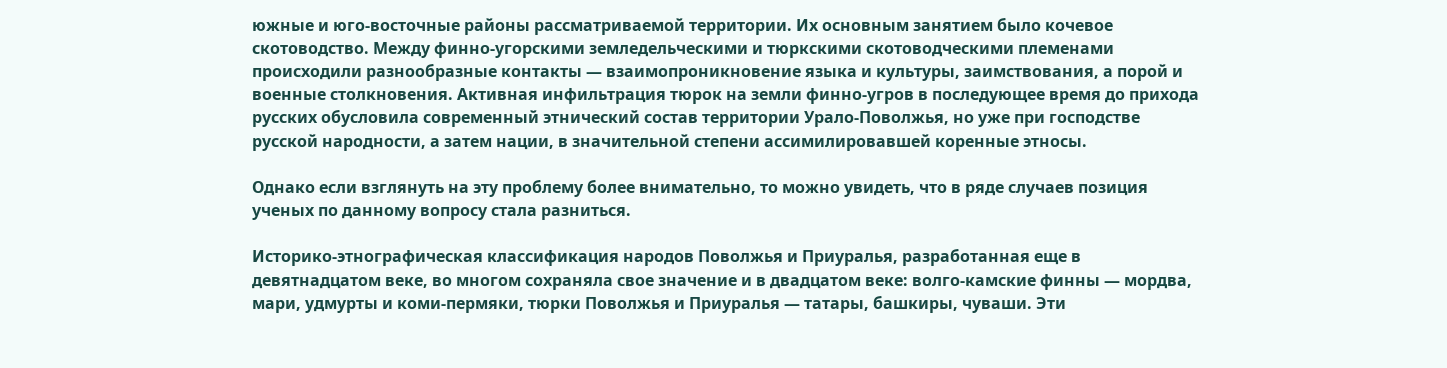южные и юго-восточные районы рассматриваемой территории. Их основным занятием было кочевое скотоводство. Между финно-угорскими земледельческими и тюркскими скотоводческими племенами происходили разнообразные контакты — взаимопроникновение языка и культуры, заимствования, а порой и военные столкновения. Активная инфильтрация тюрок на земли финно-угров в последующее время до прихода русских обусловила современный этнический состав территории Урало-Поволжья, но уже при господстве русской народности, а затем нации, в значительной степени ассимилировавшей коренные этносы.

Однако если взглянуть на эту проблему более внимательно, то можно увидеть, что в ряде случаев позиция ученых по данному вопросу стала разниться.

Историко-этнографическая классификация народов Поволжья и Приуралья, разработанная еще в девятнадцатом веке, во многом сохраняла свое значение и в двадцатом веке: волго-камские финны — мордва, мари, удмурты и коми-пермяки, тюрки Поволжья и Приуралья — татары, башкиры, чуваши. Эти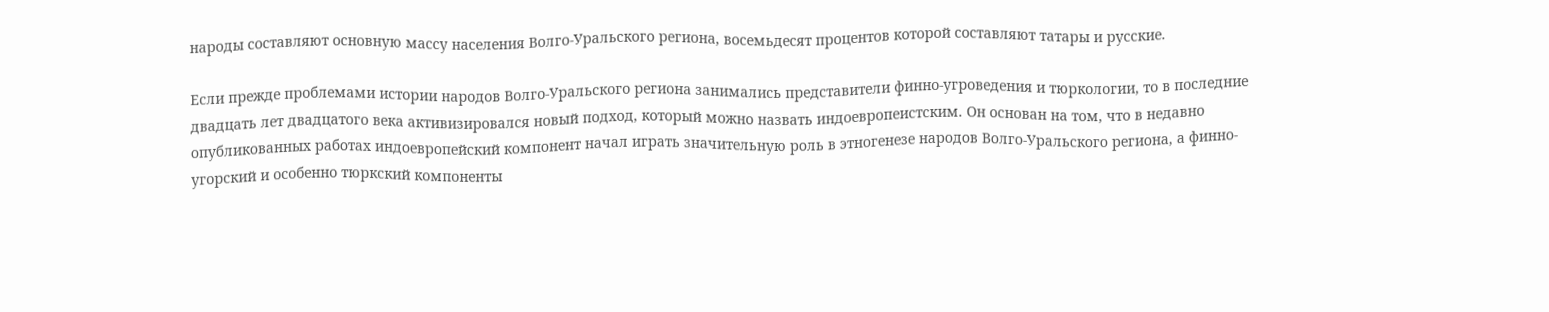народы составляют основную массу населения Волго-Уральского региона, восемьдесят процентов которой составляют татары и русские.

Если прежде проблемами истории народов Волго-Уральского региона занимались представители финно-угроведения и тюркологии, то в последние двадцать лет двадцатого века активизировался новый подход, который можно назвать индоевропеистским. Он основан на том, что в недавно опубликованных работах индоевропейский компонент начал играть значительную роль в этногенезе народов Волго-Уральского региона, а финно-угорский и особенно тюркский компоненты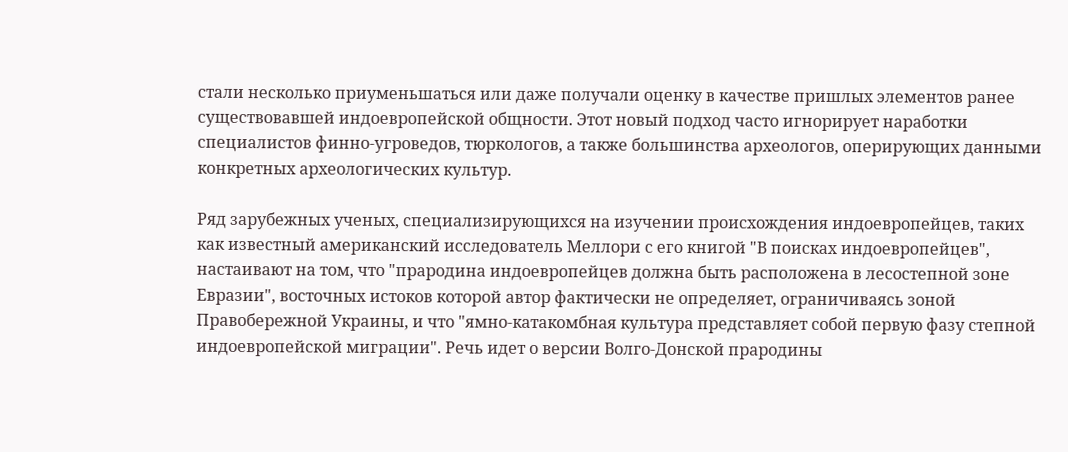стали несколько приуменьшаться или даже получали оценку в качестве пришлых элементов ранее существовавшей индоевропейской общности. Этот новый подход часто игнорирует наработки специалистов финно-угроведов, тюркологов, а также большинства археологов, оперирующих данными конкретных археологических культур.

Ряд зарубежных ученых, специализирующихся на изучении происхождения индоевропейцев, таких как известный американский исследователь Меллори с его книгой "В поисках индоевропейцев", настаивают на том, что "прародина индоевропейцев должна быть расположена в лесостепной зоне Евразии", восточных истоков которой автор фактически не определяет, ограничиваясь зоной Правобережной Украины, и что "ямно-катакомбная культура представляет собой первую фазу степной индоевропейской миграции". Речь идет о версии Волго-Донской прародины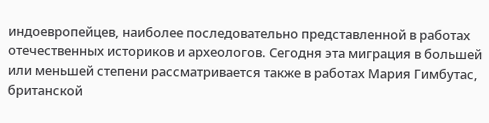индоевропейцев, наиболее последовательно представленной в работах отечественных историков и археологов. Сегодня эта миграция в большей или меньшей степени рассматривается также в работах Мария Гимбутас, британской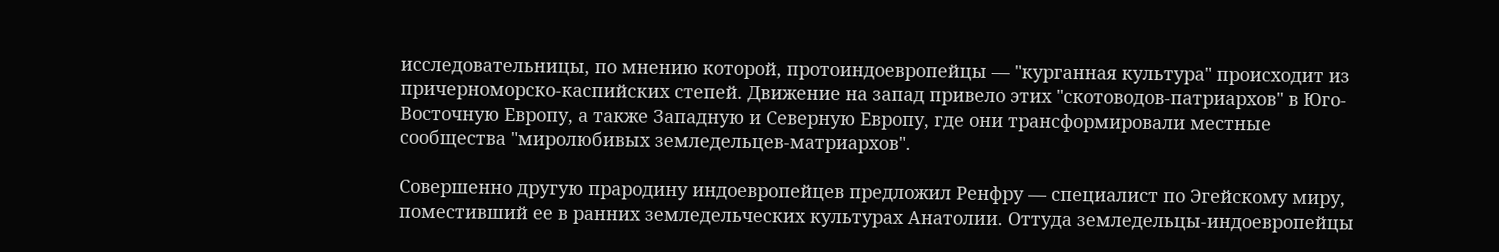исследовательницы, по мнению которой, протоиндоевропейцы — "курганная культура" происходит из причерноморско-каспийских степей. Движение на запад привело этих "скотоводов-патриархов" в Юго-Восточную Европу, а также Западную и Северную Европу, где они трансформировали местные сообщества "миролюбивых земледельцев-матриархов".

Совершенно другую прародину индоевропейцев предложил Ренфру — специалист по Эгейскому миру, поместивший ее в ранних земледельческих культурах Анатолии. Оттуда земледельцы-индоевропейцы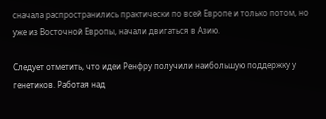сначала распространились практически по всей Европе и только потом, но уже из Восточной Европы, начали двигаться в Азию.

Следует отметить, что идеи Ренфру получили наибольшую поддержку у генетиков. Работая над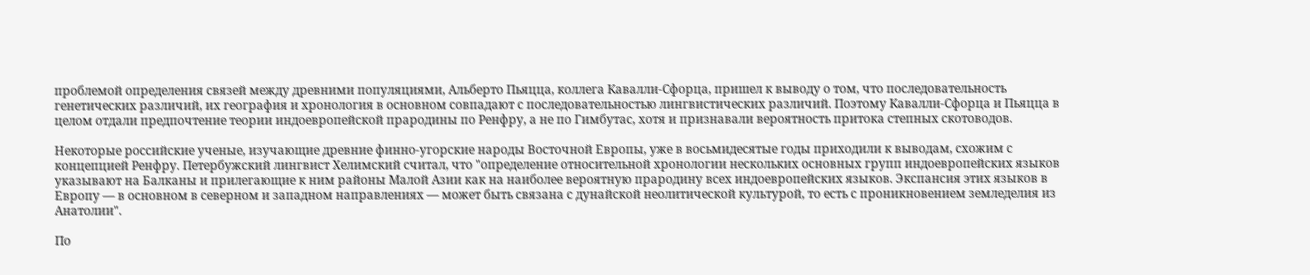проблемой определения связей между древними популяциями, Альберто Пьяцца, коллега Кавалли-Сфорца, пришел к выводу о том, что последовательность генетических различий, их география и хронология в основном совпадают с последовательностью лингвистических различий. Поэтому Кавалли-Сфорца и Пьяцца в целом отдали предпочтение теории индоевропейской прародины по Ренфру, а не по Гимбутас, хотя и признавали вероятность притока степных скотоводов.

Некоторые российские ученые, изучающие древние финно-угорские народы Восточной Европы, уже в восьмидесятые годы приходили к выводам, схожим с концепцией Ренфру. Петербужский лингвист Хелимский считал, что "определение относительной хронологии нескольких основных групп индоевропейских языков указывают на Балканы и прилегающие к ним районы Малой Азии как на наиболее вероятную прародину всех индоевропейских языков. Экспансия этих языков в Европу — в основном в северном и западном направлениях — может быть связана с дунайской неолитической культурой, то есть с проникновением земледелия из Анатолии".

По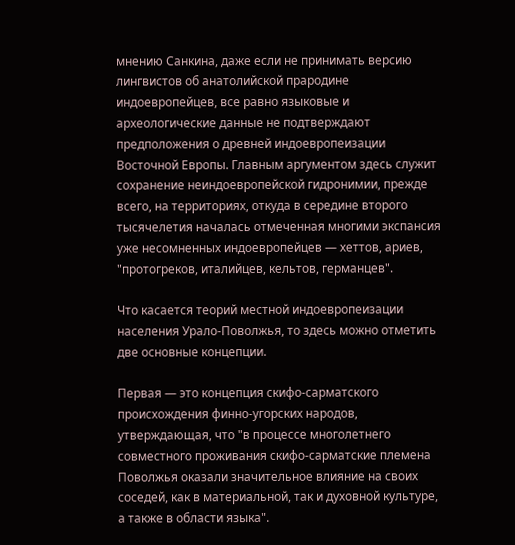мнению Санкина, даже если не принимать версию лингвистов об анатолийской прародине индоевропейцев, все равно языковые и археологические данные не подтверждают предположения о древней индоевропеизации Восточной Европы. Главным аргументом здесь служит сохранение неиндоевропейской гидронимии, прежде всего, на территориях, откуда в середине второго тысячелетия началась отмеченная многими экспансия уже несомненных индоевропейцев — хеттов, ариев, "протогреков, италийцев, кельтов, германцев".

Что касается теорий местной индоевропеизации населения Урало-Поволжья, то здесь можно отметить две основные концепции.

Первая — это концепция скифо-сарматского происхождения финно-угорских народов, утверждающая, что "в процессе многолетнего совместного проживания скифо-сарматские племена Поволжья оказали значительное влияние на своих соседей, как в материальной, так и духовной культуре, а также в области языка".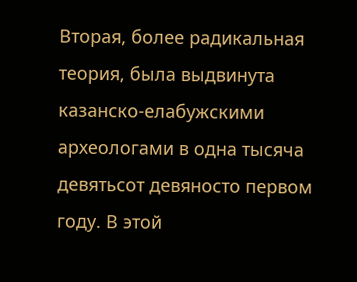Вторая, более радикальная теория, была выдвинута казанско-елабужскими археологами в одна тысяча девятьсот девяносто первом году. В этой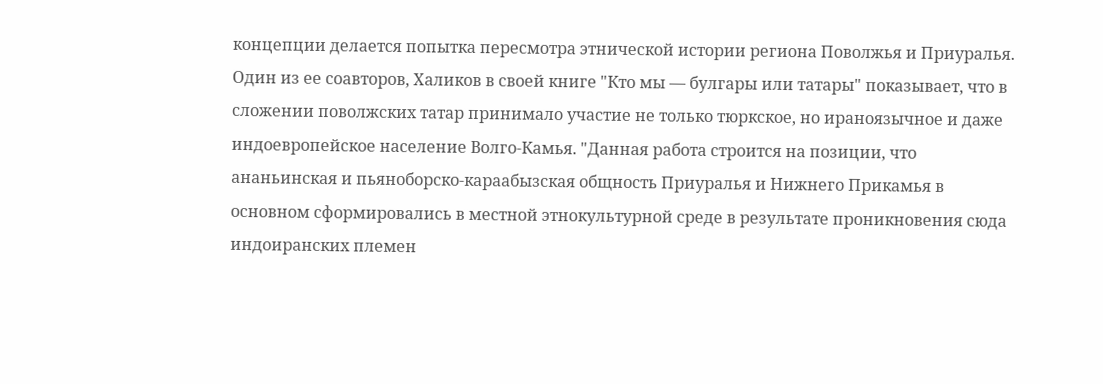концепции делается попытка пересмотра этнической истории региона Поволжья и Приуралья. Один из ее соавторов, Халиков в своей книге "Кто мы — булгары или татары" показывает, что в сложении поволжских татар принимало участие не только тюркское, но ираноязычное и даже индоевропейское население Волго-Камья. "Данная работа строится на позиции, что ананьинская и пьяноборско-караабызская общность Приуралья и Нижнего Прикамья в основном сформировались в местной этнокультурной среде в результате проникновения сюда индоиранских племен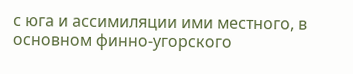с юга и ассимиляции ими местного, в основном финно-угорского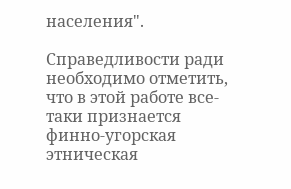населения".

Справедливости ради необходимо отметить, что в этой работе все-таки признается финно-угорская этническая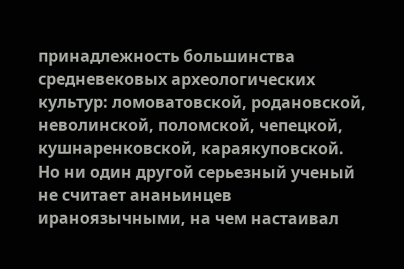принадлежность большинства средневековых археологических культур: ломоватовской, родановской, неволинской, поломской, чепецкой, кушнаренковской, караякуповской. Но ни один другой серьезный ученый не считает ананьинцев ираноязычными, на чем настаивал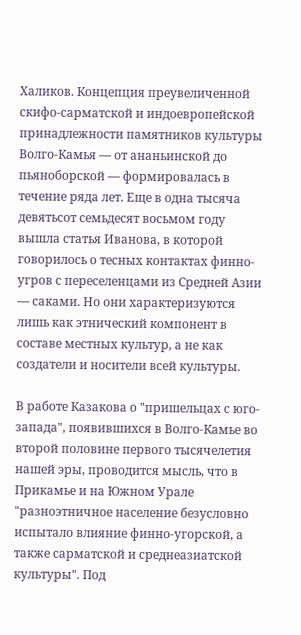Халиков. Концепция преувеличенной скифо-сарматской и индоевропейской принадлежности памятников культуры Волго-Камья — от ананьинской до пьяноборской — формировалась в течение ряда лет. Еще в одна тысяча девятьсот семьдесят восьмом году вышла статья Иванова, в которой говорилось о тесных контактах финно-угров с переселенцами из Средней Азии — саками. Но они характеризуются лишь как этнический компонент в составе местных культур, а не как создатели и носители всей культуры.

В работе Казакова о "пришельцах с юго-запада", появившихся в Волго-Камье во второй половине первого тысячелетия нашей эры, проводится мысль, что в Прикамье и на Южном Урале "разноэтничное население безусловно испытало влияние финно-угорской, а также сарматской и среднеазиатской культуры". Под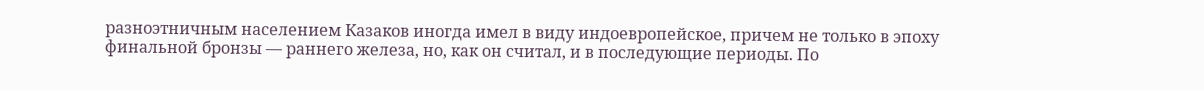разноэтничным населением Казаков иногда имел в виду индоевропейское, причем не только в эпоху финальной бронзы — раннего железа, но, как он считал, и в последующие периоды. По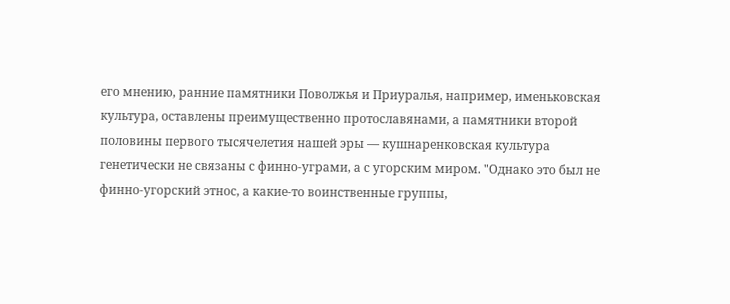его мнению, ранние памятники Поволжья и Приуралья, например, именьковская культура, оставлены преимущественно протославянами, а памятники второй половины первого тысячелетия нашей эры — кушнаренковская культура генетически не связаны с финно-уграми, а с угорским миром. "Однако это был не финно-угорский этнос, а какие-то воинственные группы,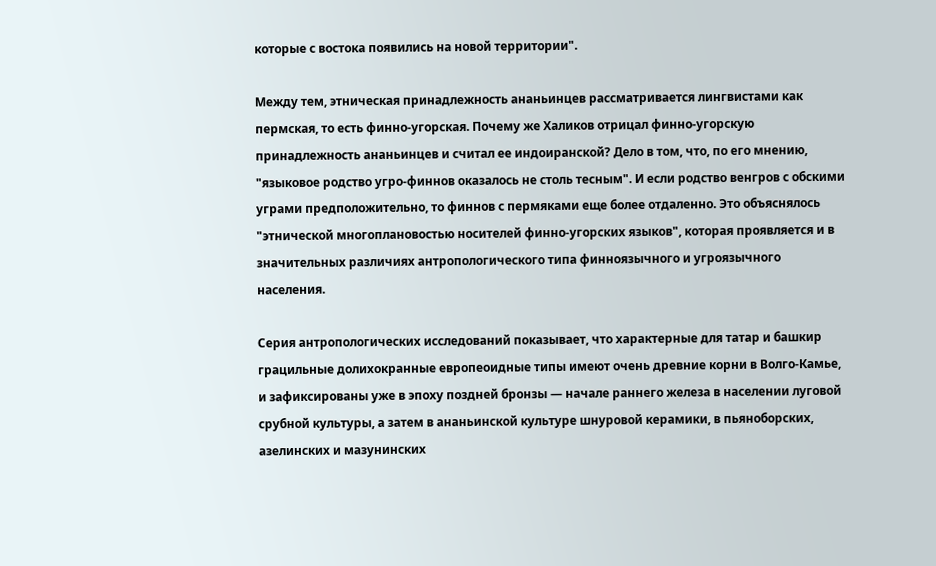которые с востока появились на новой территории".

Между тем, этническая принадлежность ананьинцев рассматривается лингвистами как пермская, то есть финно-угорская. Почему же Халиков отрицал финно-угорскую принадлежность ананьинцев и считал ее индоиранской? Дело в том, что, по его мнению, "языковое родство угро-финнов оказалось не столь тесным". И если родство венгров с обскими уграми предположительно, то финнов с пермяками еще более отдаленно. Это объяснялось "этнической многоплановостью носителей финно-угорских языков", которая проявляется и в значительных различиях антропологического типа финноязычного и угроязычного населения.

Серия антропологических исследований показывает, что характерные для татар и башкир грацильные долихокранные европеоидные типы имеют очень древние корни в Волго-Камье, и зафиксированы уже в эпоху поздней бронзы — начале раннего железа в населении луговой срубной культуры, а затем в ананьинской культуре шнуровой керамики, в пьяноборских, азелинских и мазунинских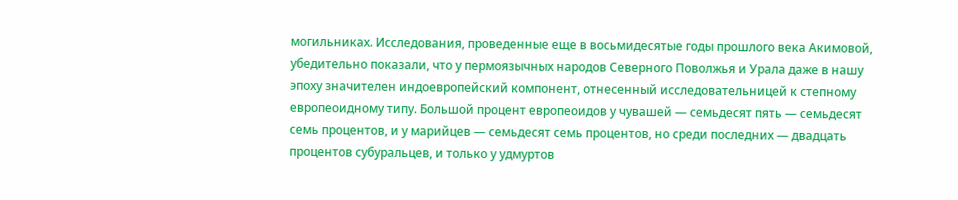могильниках. Исследования, проведенные еще в восьмидесятые годы прошлого века Акимовой, убедительно показали, что у пермоязычных народов Северного Поволжья и Урала даже в нашу эпоху значителен индоевропейский компонент, отнесенный исследовательницей к степному европеоидному типу. Большой процент европеоидов у чувашей — семьдесят пять — семьдесят семь процентов, и у марийцев — семьдесят семь процентов, но среди последних — двадцать процентов субуральцев, и только у удмуртов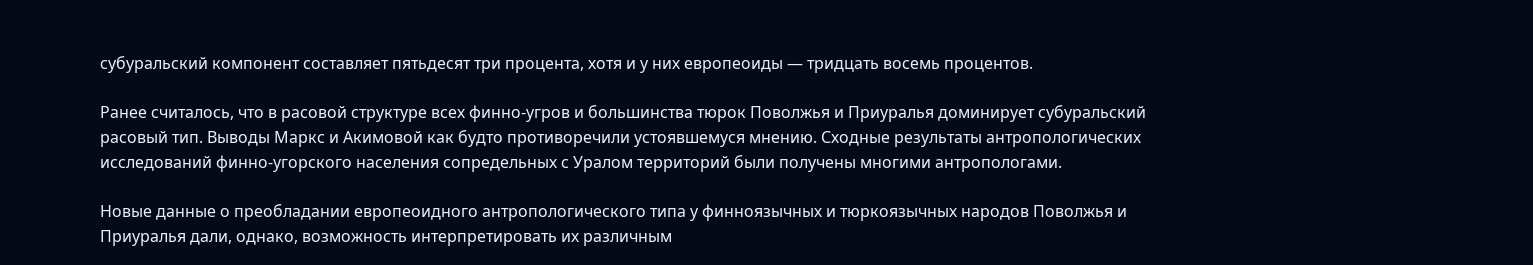субуральский компонент составляет пятьдесят три процента, хотя и у них европеоиды — тридцать восемь процентов.

Ранее считалось, что в расовой структуре всех финно-угров и большинства тюрок Поволжья и Приуралья доминирует субуральский расовый тип. Выводы Маркс и Акимовой как будто противоречили устоявшемуся мнению. Сходные результаты антропологических исследований финно-угорского населения сопредельных с Уралом территорий были получены многими антропологами.

Новые данные о преобладании европеоидного антропологического типа у финноязычных и тюркоязычных народов Поволжья и Приуралья дали, однако, возможность интерпретировать их различным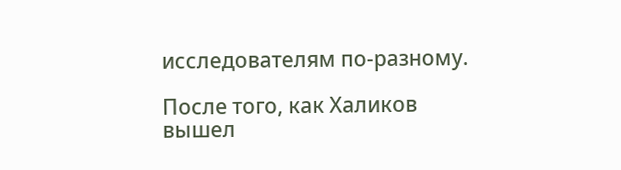исследователям по-разному.

После того, как Халиков вышел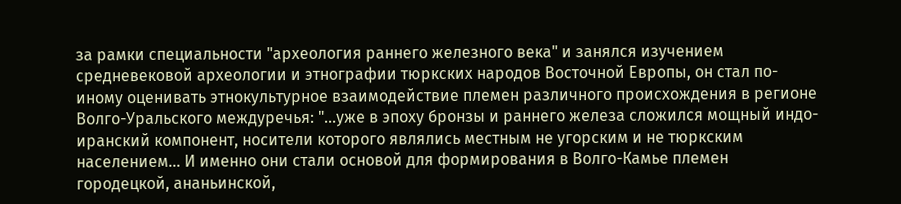за рамки специальности "археология раннего железного века" и занялся изучением средневековой археологии и этнографии тюркских народов Восточной Европы, он стал по-иному оценивать этнокультурное взаимодействие племен различного происхождения в регионе Волго-Уральского междуречья: "...уже в эпоху бронзы и раннего железа сложился мощный индо-иранский компонент, носители которого являлись местным не угорским и не тюркским населением... И именно они стали основой для формирования в Волго-Камье племен городецкой, ананьинской,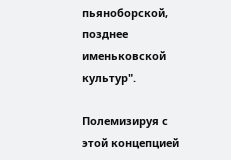пьяноборской, позднее именьковской культур".

Полемизируя с этой концепцией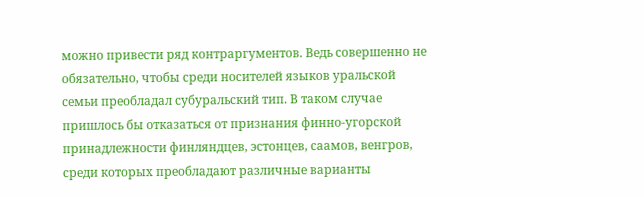можно привести ряд контраргументов. Ведь совершенно не обязательно, чтобы среди носителей языков уральской семьи преобладал субуральский тип. В таком случае пришлось бы отказаться от признания финно-угорской принадлежности финляндцев, эстонцев, саамов, венгров, среди которых преобладают различные варианты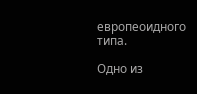европеоидного типа.

Одно из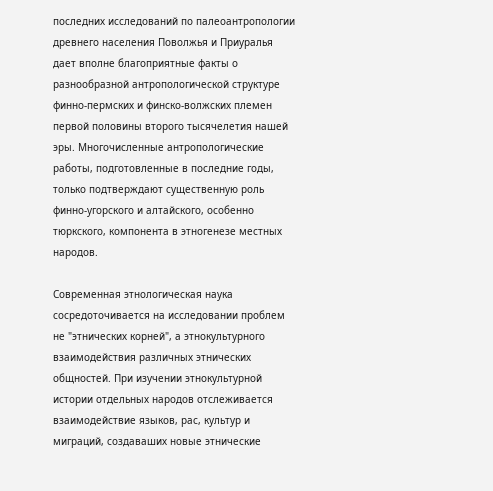последних исследований по палеоантропологии древнего населения Поволжья и Приуралья дает вполне благоприятные факты о разнообразной антропологической структуре финно-пермских и финско-волжских племен первой половины второго тысячелетия нашей эры. Многочисленные антропологические работы, подготовленные в последние годы, только подтверждают существенную роль финно-угорского и алтайского, особенно тюркского, компонента в этногенезе местных народов.

Современная этнологическая наука сосредоточивается на исследовании проблем не "этнических корней", а этнокультурного взаимодействия различных этнических общностей. При изучении этнокультурной истории отдельных народов отслеживается взаимодействие языков, рас, культур и миграций, создаваших новые этнические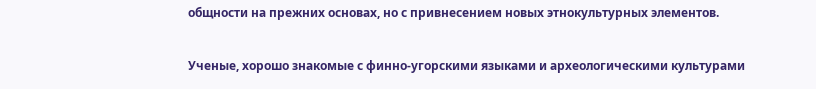общности на прежних основах, но с привнесением новых этнокультурных элементов.

Ученые, хорошо знакомые с финно-угорскими языками и археологическими культурами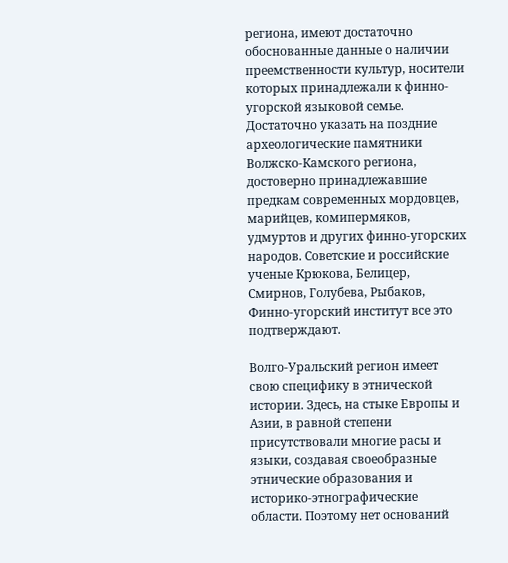региона, имеют достаточно обоснованные данные о наличии преемственности культур, носители которых принадлежали к финно-угорской языковой семье. Достаточно указать на поздние археологические памятники Волжско-Камского региона, достоверно принадлежавшие предкам современных мордовцев, марийцев, комипермяков, удмуртов и других финно-угорских народов. Советские и российские ученые Крюкова, Белицер, Смирнов, Голубева, Рыбаков, Финно-угорский институт все это подтверждают.

Волго-Уральский регион имеет свою специфику в этнической истории. Здесь, на стыке Европы и Азии, в равной степени присутствовали многие расы и языки, создавая своеобразные этнические образования и историко-этнографические области. Поэтому нет оснований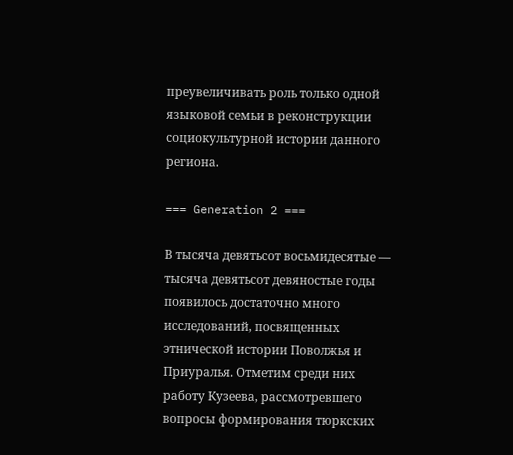преувеличивать роль только одной языковой семьи в реконструкции социокультурной истории данного региона.

=== Generation 2 ===

В тысяча девятьсот восьмидесятые — тысяча девятьсот девяностые годы появилось достаточно много исследований, посвященных этнической истории Поволжья и Приуралья. Отметим среди них работу Кузеева, рассмотревшего вопросы формирования тюркских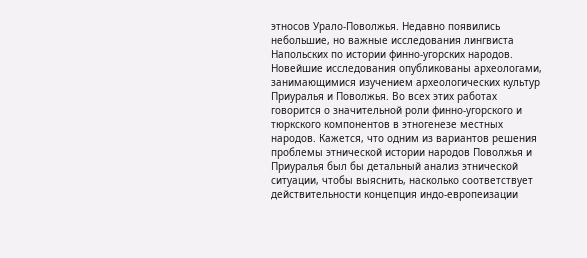этносов Урало-Поволжья. Недавно появились небольшие, но важные исследования лингвиста Напольских по истории финно-угорских народов. Новейшие исследования опубликованы археологами, занимающимися изучением археологических культур Приуралья и Поволжья. Во всех этих работах говорится о значительной роли финно-угорского и тюркского компонентов в этногенезе местных народов. Кажется, что одним из вариантов решения проблемы этнической истории народов Поволжья и Приуралья был бы детальный анализ этнической ситуации, чтобы выяснить, насколько соответствует действительности концепция индо-европеизации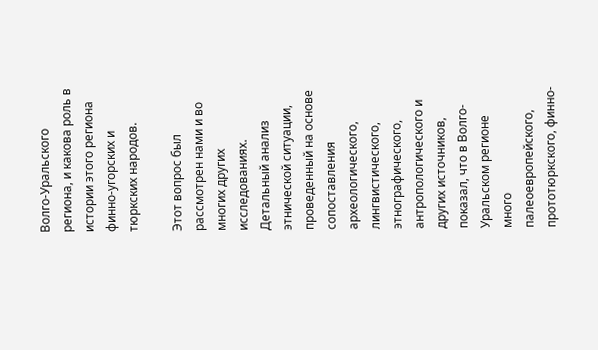Волго-Уральского региона, и какова роль в истории этого региона финно-угорских и тюркских народов.

Этот вопрос был рассмотрен нами и во многих других исследованиях. Детальный анализ этнической ситуации, проведенный на основе сопоставления археологического, лингвистического, этнографического, антропологического и других источников, показал, что в Волго-Уральском регионе много палеоевропейского, прототюркского, финно-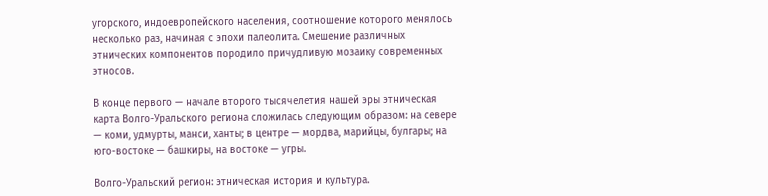угорского, индоевропейского населения, соотношение которого менялось несколько раз, начиная с эпохи палеолита. Смешение различных этнических компонентов породило причудливую мозаику современных этносов.

В конце первого — начале второго тысячелетия нашей эры этническая карта Волго-Уральского региона сложилась следующим образом: на севере — коми, удмурты, манси, ханты; в центре — мордва, марийцы, булгары; на юго-востоке — башкиры, на востоке — угры.

Волго-Уральский регион: этническая история и культура.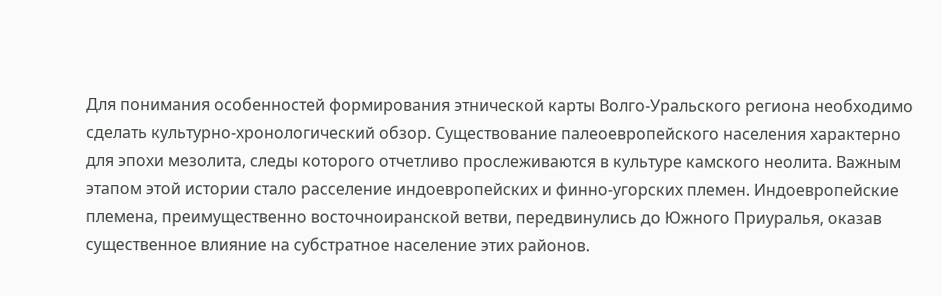Для понимания особенностей формирования этнической карты Волго-Уральского региона необходимо сделать культурно-хронологический обзор. Существование палеоевропейского населения характерно для эпохи мезолита, следы которого отчетливо прослеживаются в культуре камского неолита. Важным этапом этой истории стало расселение индоевропейских и финно-угорских племен. Индоевропейские племена, преимущественно восточноиранской ветви, передвинулись до Южного Приуралья, оказав существенное влияние на субстратное население этих районов.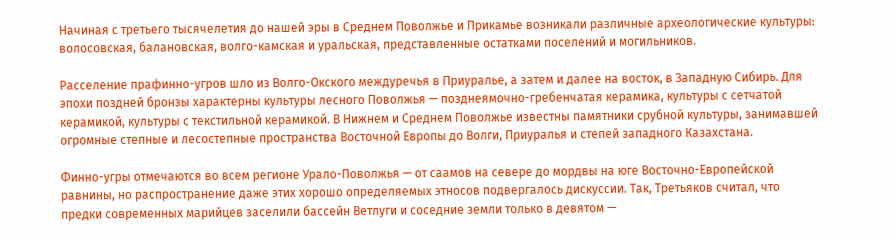Начиная с третьего тысячелетия до нашей эры в Среднем Поволжье и Прикамье возникали различные археологические культуры: волосовская, балановская, волго-камская и уральская, представленные остатками поселений и могильников.

Расселение прафинно-угров шло из Волго-Окского междуречья в Приуралье, а затем и далее на восток, в Западную Сибирь. Для эпохи поздней бронзы характерны культуры лесного Поволжья — позднеямочно-гребенчатая керамика, культуры с сетчатой керамикой, культуры с текстильной керамикой. В Нижнем и Среднем Поволжье известны памятники срубной культуры, занимавшей огромные степные и лесостепные пространства Восточной Европы до Волги, Приуралья и степей западного Казахстана.

Финно-угры отмечаются во всем регионе Урало-Поволжья — от саамов на севере до мордвы на юге Восточно-Европейской равнины, но распространение даже этих хорошо определяемых этносов подвергалось дискуссии. Так, Третьяков считал, что предки современных марийцев заселили бассейн Ветлуги и соседние земли только в девятом —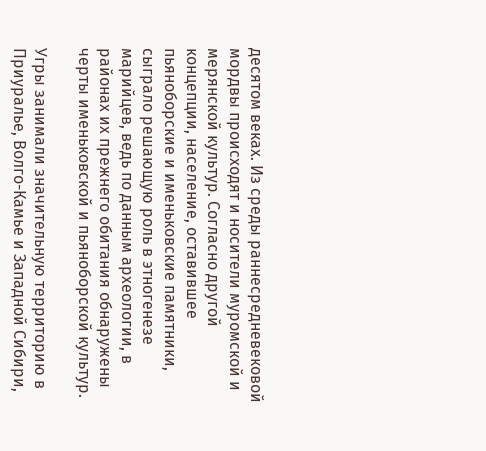десятом веках. Из среды раннесредневековой мордвы происходят и носители муромской и мерянской культур. Согласно другой концепции, население, оставившее пьяноборские и именьковские памятники, сыграло решающую роль в этногенезе марийцев, ведь по данным археологии, в районах их прежнего обитания обнаружены черты именьковской и пьяноборской культур.

Угры занимали значительную территорию в Приуралье, Волго-Камье и Западной Сибири,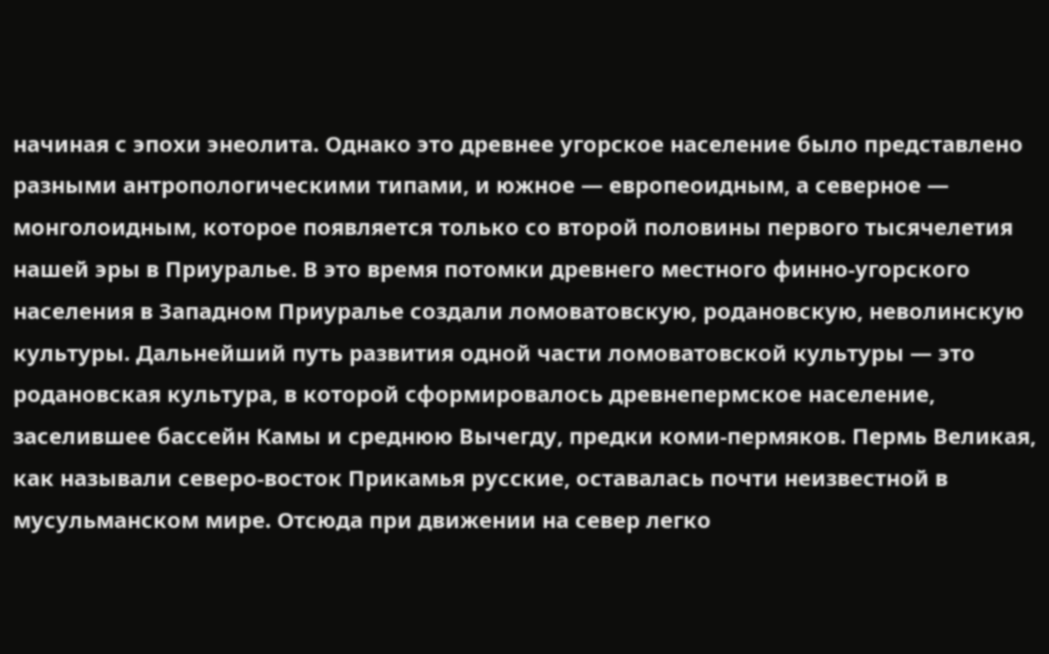начиная с эпохи энеолита. Однако это древнее угорское население было представлено разными антропологическими типами, и южное — европеоидным, а северное — монголоидным, которое появляется только со второй половины первого тысячелетия нашей эры в Приуралье. В это время потомки древнего местного финно-угорского населения в Западном Приуралье создали ломоватовскую, родановскую, неволинскую культуры. Дальнейший путь развития одной части ломоватовской культуры — это родановская культура, в которой сформировалось древнепермское население, заселившее бассейн Камы и среднюю Вычегду, предки коми-пермяков. Пермь Великая, как называли северо-восток Прикамья русские, оставалась почти неизвестной в мусульманском мире. Отсюда при движении на север легко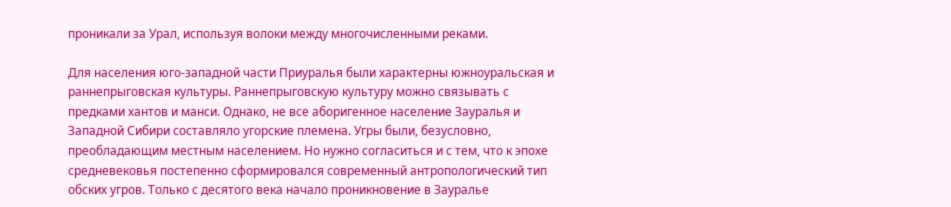проникали за Урал, используя волоки между многочисленными реками.

Для населения юго-западной части Приуралья были характерны южноуральская и раннепрыговская культуры. Раннепрыговскую культуру можно связывать с предками хантов и манси. Однако, не все аборигенное население Зауралья и Западной Сибири составляло угорские племена. Угры были, безусловно, преобладающим местным населением. Но нужно согласиться и с тем, что к эпохе средневековья постепенно сформировался современный антропологический тип обских угров. Только с десятого века начало проникновение в Зауралье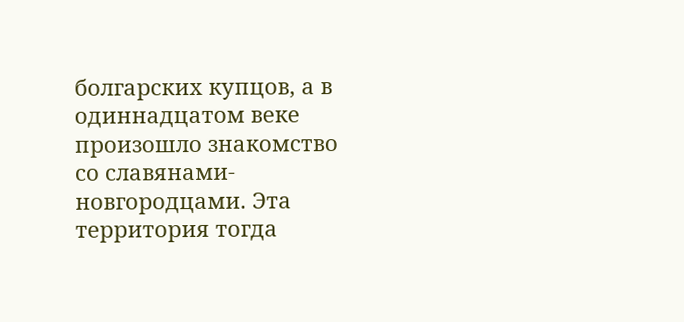болгарских купцов, а в одиннадцатом веке произошло знакомство со славянами-новгородцами. Эта территория тогда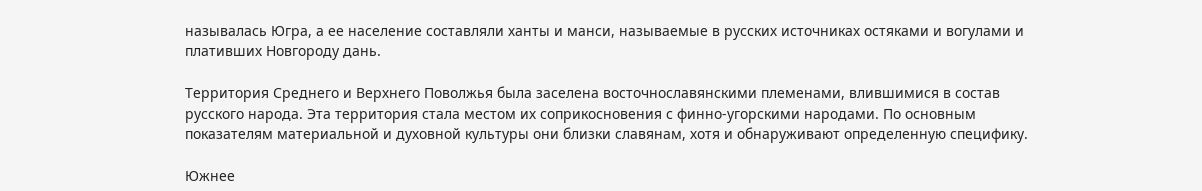называлась Югра, а ее население составляли ханты и манси, называемые в русских источниках остяками и вогулами и плативших Новгороду дань.

Территория Среднего и Верхнего Поволжья была заселена восточнославянскими племенами, влившимися в состав русского народа. Эта территория стала местом их соприкосновения с финно-угорскими народами. По основным показателям материальной и духовной культуры они близки славянам, хотя и обнаруживают определенную специфику.

Южнее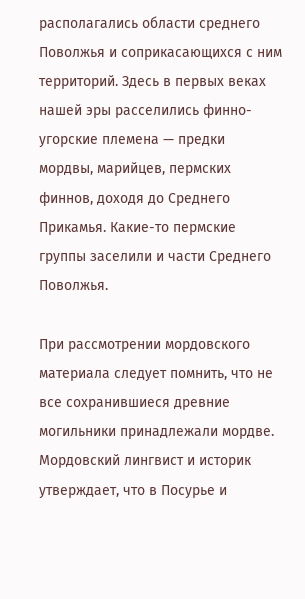располагались области среднего Поволжья и соприкасающихся с ним территорий. Здесь в первых веках нашей эры расселились финно-угорские племена — предки мордвы, марийцев, пермских финнов, доходя до Среднего Прикамья. Какие-то пермские группы заселили и части Среднего Поволжья.

При рассмотрении мордовского материала следует помнить, что не все сохранившиеся древние могильники принадлежали мордве. Мордовский лингвист и историк утверждает, что в Посурье и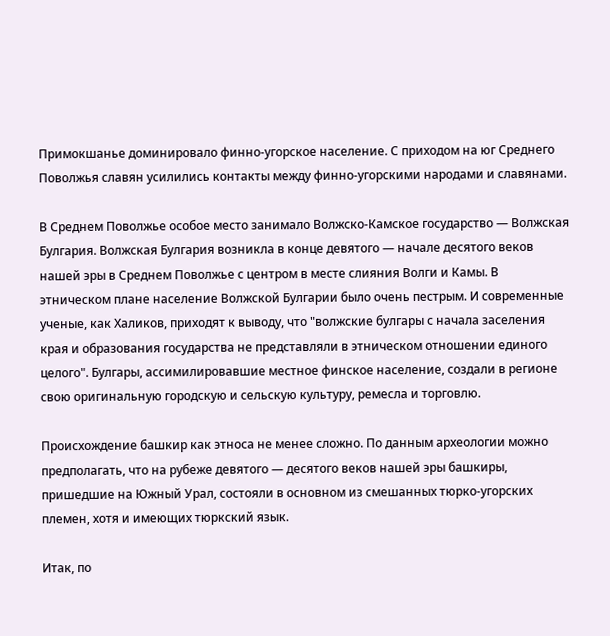Примокшанье доминировало финно-угорское население. С приходом на юг Среднего Поволжья славян усилились контакты между финно-угорскими народами и славянами.

В Среднем Поволжье особое место занимало Волжско-Камское государство — Волжская Булгария. Волжская Булгария возникла в конце девятого — начале десятого веков нашей эры в Среднем Поволжье с центром в месте слияния Волги и Камы. В этническом плане население Волжской Булгарии было очень пестрым. И современные ученые, как Халиков, приходят к выводу, что "волжские булгары с начала заселения края и образования государства не представляли в этническом отношении единого целого". Булгары, ассимилировавшие местное финское население, создали в регионе свою оригинальную городскую и сельскую культуру, ремесла и торговлю.

Происхождение башкир как этноса не менее сложно. По данным археологии можно предполагать, что на рубеже девятого — десятого веков нашей эры башкиры, пришедшие на Южный Урал, состояли в основном из смешанных тюрко-угорских племен, хотя и имеющих тюркский язык.

Итак, по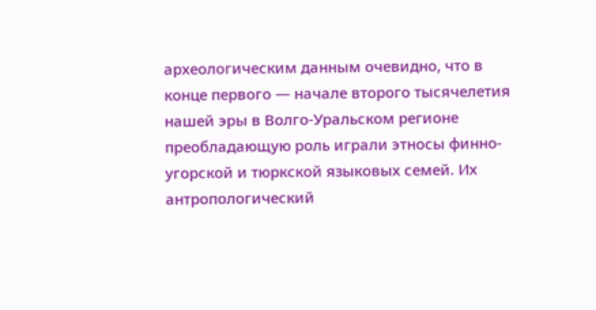археологическим данным очевидно, что в конце первого — начале второго тысячелетия нашей эры в Волго-Уральском регионе преобладающую роль играли этносы финно-угорской и тюркской языковых семей. Их антропологический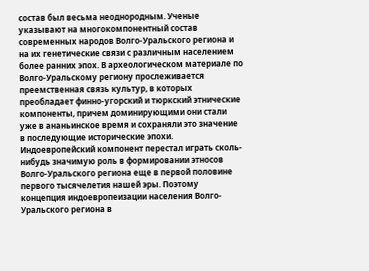состав был весьма неоднородным. Ученые указывают на многокомпонентный состав современных народов Волго-Уральского региона и на их генетические связи с различным населением более ранних эпох. В археологическом материале по Волго-Уральскому региону прослеживается преемственная связь культур, в которых преобладает финно-угорский и тюркский этнические компоненты, причем доминирующими они стали уже в ананьинское время и сохраняли это значение в последующие исторические эпохи. Индоевропейский компонент перестал играть сколь-нибудь значимую роль в формировании этносов Волго-Уральского региона еще в первой половине первого тысячелетия нашей эры. Поэтому концепция индоевропеизации населения Волго-Уральского региона в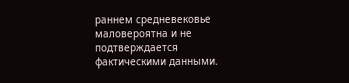раннем средневековье маловероятна и не подтверждается фактическими данными.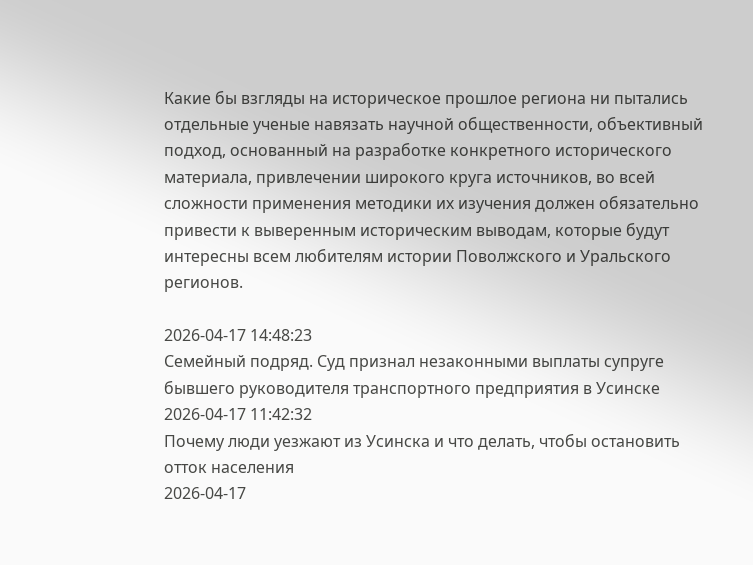Какие бы взгляды на историческое прошлое региона ни пытались отдельные ученые навязать научной общественности, объективный подход, основанный на разработке конкретного исторического материала, привлечении широкого круга источников, во всей сложности применения методики их изучения должен обязательно привести к выверенным историческим выводам, которые будут интересны всем любителям истории Поволжского и Уральского регионов.

2026-04-17 14:48:23
Семейный подряд. Суд признал незаконными выплаты супруге бывшего руководителя транспортного предприятия в Усинске
2026-04-17 11:42:32
Почему люди уезжают из Усинска и что делать, чтобы остановить отток населения
2026-04-17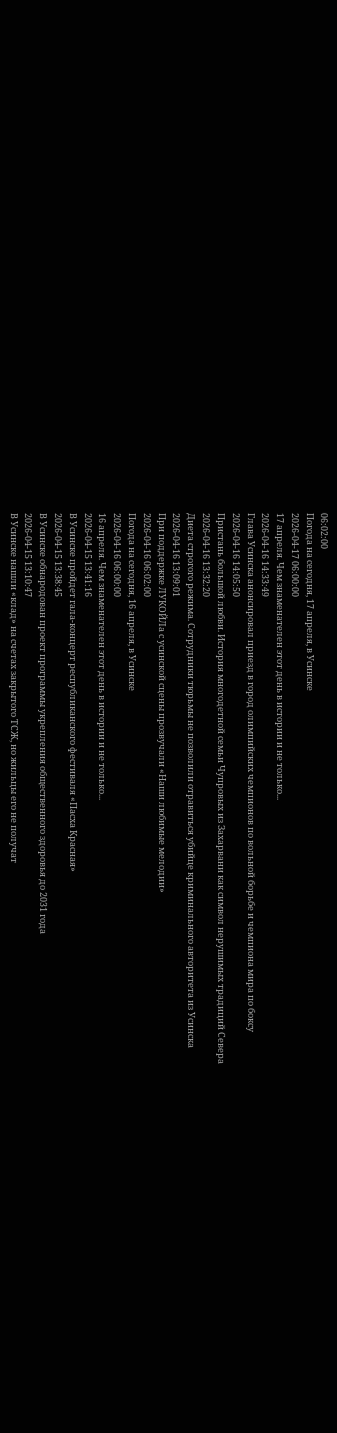06:02:00
Погода на сегодня, 17 апреля, в Усинске
2026-04-17 06:00:00
17 апреля. Чем знаменателен этот день в истории и не только...
2026-04-16 14:33:49
Глава Усинска анонсировал приезд в город олимпийских чемпионов по вольной борьбе и чемпиона мира по боксу
2026-04-16 14:05:50
Пристань большой любви. История многодетной семьи Чупровых из Захарвани как символ нерушимых традиций Севера
2026-04-16 13:32:20
Диета строгого режима. Сотрудники тюрьмы не позволили отравиться убийце криминального авторитета из Усинска
2026-04-16 13:09:01
При поддержке ЛУКОЙЛа с усинской сцены прозвучали «Наши любимые мелодии»
2026-04-16 06:02:00
Погода на сегодня, 16 апреля, в Усинске
2026-04-16 06:00:00
16 апреля. Чем знаменателен этот день в истории и не только...
2026-04-15 13:41:16
В Усинске пройдет гала-концерт республиканского фестиваля «Пасха Красная»
2026-04-15 13:38:45
В Усинске обнародован проект программы укрепления общественного здоровья до 2031 года
2026-04-15 13:10:47
В Усинске нашли «клад» на счетах закрытого ТСЖ, но жильцы его не получат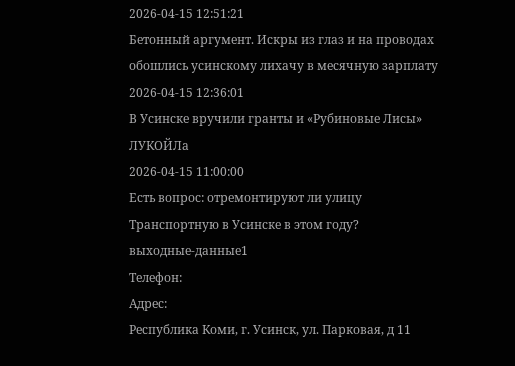2026-04-15 12:51:21
Бетонный аргумент. Искры из глаз и на проводах обошлись усинскому лихачу в месячную зарплату
2026-04-15 12:36:01
В Усинске вручили гранты и «Рубиновые Лисы» ЛУКОЙЛа
2026-04-15 11:00:00
Есть вопрос: отремонтируют ли улицу Транспортную в Усинске в этом году?
выходные-данные1
Телефон:
Адрес:
Республика Коми, г. Усинск, ул. Парковая, д 11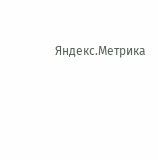Яндекс.Метрика